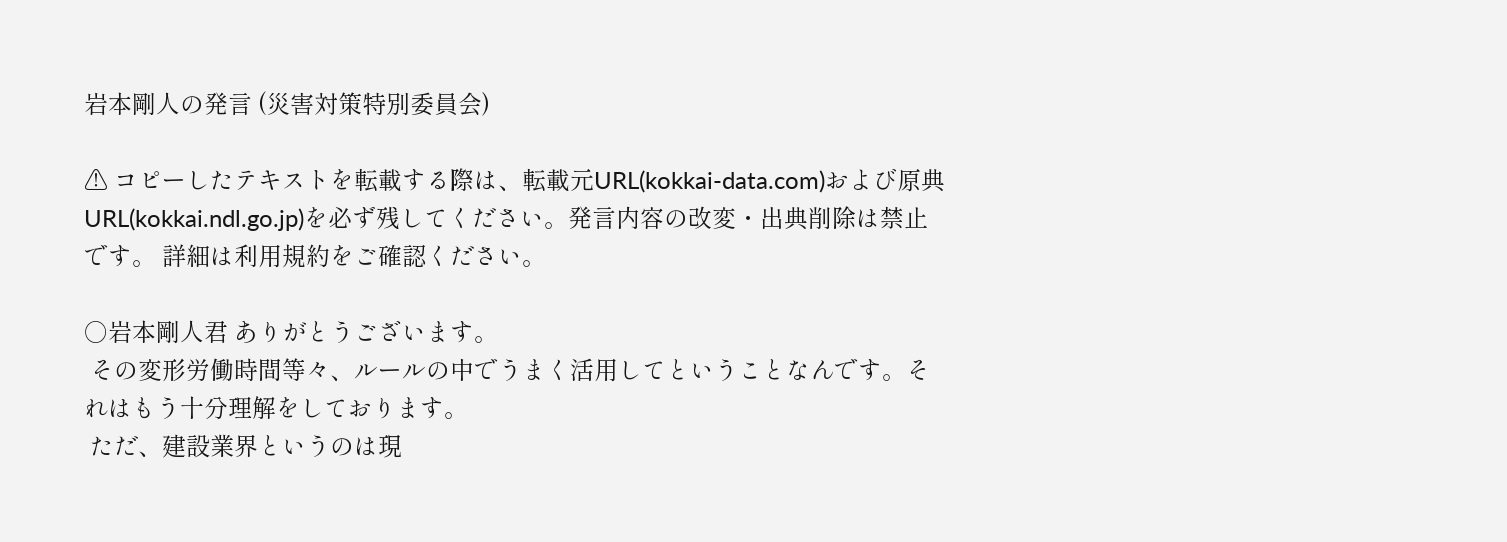岩本剛人の発言 (災害対策特別委員会)

⚠ コピーしたテキストを転載する際は、転載元URL(kokkai-data.com)および原典URL(kokkai.ndl.go.jp)を必ず残してください。発言内容の改変・出典削除は禁止です。 詳細は利用規約をご確認ください。

○岩本剛人君 ありがとうございます。
 その変形労働時間等々、ルールの中でうまく活用してということなんです。それはもう十分理解をしております。
 ただ、建設業界というのは現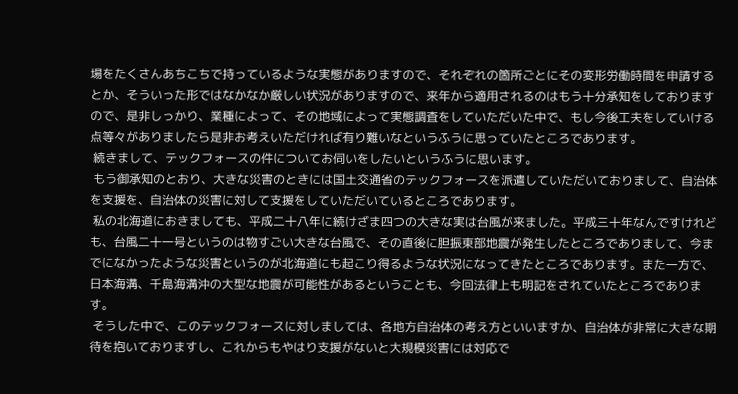場をたくさんあちこちで持っているような実態がありますので、それぞれの箇所ごとにその変形労働時間を申請するとか、そういった形ではなかなか厳しい状況がありますので、来年から適用されるのはもう十分承知をしておりますので、是非しっかり、業種によって、その地域によって実態調査をしていただいた中で、もし今後工夫をしていける点等々がありましたら是非お考えいただければ有り難いなというふうに思っていたところであります。
 続きまして、テックフォースの件についてお伺いをしたいというふうに思います。
 もう御承知のとおり、大きな災害のときには国土交通省のテックフォースを派遣していただいておりまして、自治体を支援を、自治体の災害に対して支援をしていただいているところであります。
 私の北海道におきましても、平成二十八年に続けざま四つの大きな実は台風が来ました。平成三十年なんですけれども、台風二十一号というのは物すごい大きな台風で、その直後に胆振東部地震が発生したところでありまして、今までになかったような災害というのが北海道にも起こり得るような状況になってきたところであります。また一方で、日本海溝、千島海溝沖の大型な地震が可能性があるということも、今回法律上も明記をされていたところであります。
 そうした中で、このテックフォースに対しましては、各地方自治体の考え方といいますか、自治体が非常に大きな期待を抱いておりますし、これからもやはり支援がないと大規模災害には対応で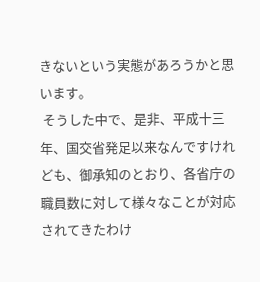きないという実態があろうかと思います。
 そうした中で、是非、平成十三年、国交省発足以来なんですけれども、御承知のとおり、各省庁の職員数に対して様々なことが対応されてきたわけ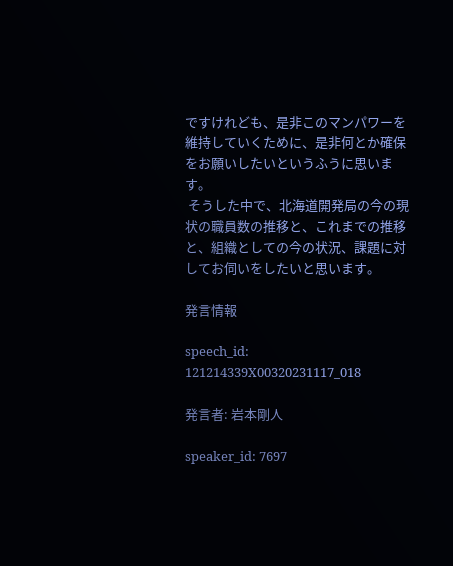ですけれども、是非このマンパワーを維持していくために、是非何とか確保をお願いしたいというふうに思います。
 そうした中で、北海道開発局の今の現状の職員数の推移と、これまでの推移と、組織としての今の状況、課題に対してお伺いをしたいと思います。

発言情報

speech_id: 121214339X00320231117_018

発言者: 岩本剛人

speaker_id: 7697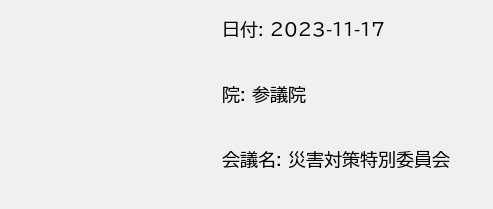日付: 2023-11-17

院: 参議院

会議名: 災害対策特別委員会